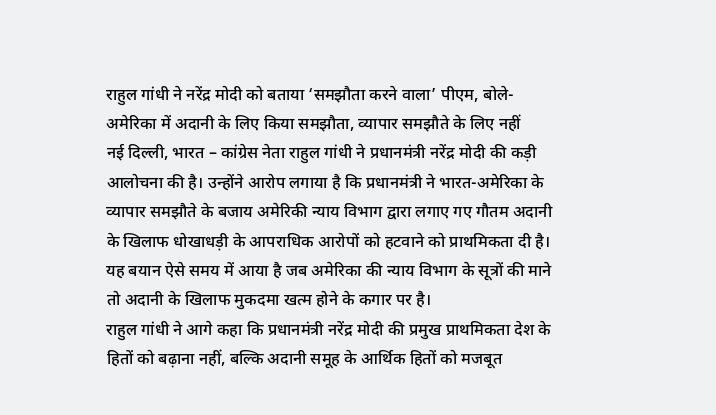राहुल गांधी ने नरेंद्र मोदी को बताया ‘समझौता करने वाला’ पीएम, बोले- अमेरिका में अदानी के लिए किया समझौता, व्यापार समझौते के लिए नहीं
नई दिल्ली, भारत – कांग्रेस नेता राहुल गांधी ने प्रधानमंत्री नरेंद्र मोदी की कड़ी आलोचना की है। उन्होंने आरोप लगाया है कि प्रधानमंत्री ने भारत-अमेरिका के व्यापार समझौते के बजाय अमेरिकी न्याय विभाग द्वारा लगाए गए गौतम अदानी के खिलाफ धोखाधड़ी के आपराधिक आरोपों को हटवाने को प्राथमिकता दी है। यह बयान ऐसे समय में आया है जब अमेरिका की न्याय विभाग के सूत्रों की माने तो अदानी के खिलाफ मुकदमा खत्म होने के कगार पर है।
राहुल गांधी ने आगे कहा कि प्रधानमंत्री नरेंद्र मोदी की प्रमुख प्राथमिकता देश के हितों को बढ़ाना नहीं, बल्कि अदानी समूह के आर्थिक हितों को मजबूत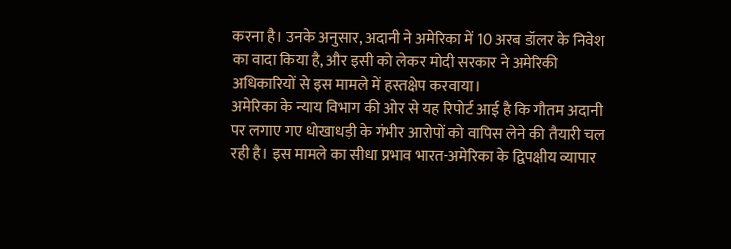करना है। उनके अनुसार, अदानी ने अमेरिका में 10 अरब डॉलर के निवेश का वादा किया है, और इसी को लेकर मोदी सरकार ने अमेरिकी अधिकारियों से इस मामले में हस्तक्षेप करवाया।
अमेरिका के न्याय विभाग की ओर से यह रिपोर्ट आई है कि गौतम अदानी पर लगाए गए धोखाधड़ी के गंभीर आरोपों को वापिस लेने की तैयारी चल रही है। इस मामले का सीधा प्रभाव भारत-अमेरिका के द्विपक्षीय व्यापार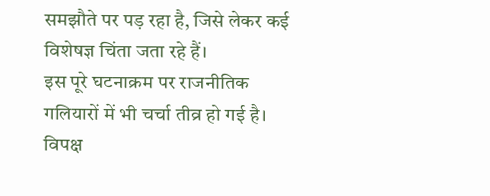समझौते पर पड़ रहा है, जिसे लेकर कई विशेषज्ञ चिंता जता रहे हैं।
इस पूरे घटनाक्रम पर राजनीतिक गलियारों में भी चर्चा तीव्र हो गई है। विपक्ष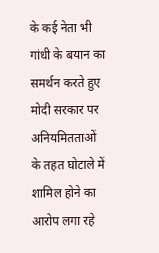के कई नेता भी गांधी के बयान का समर्थन करते हुए मोदी सरकार पर अनियमितताओं के तहत घोटाले में शामिल होने का आरोप लगा रहे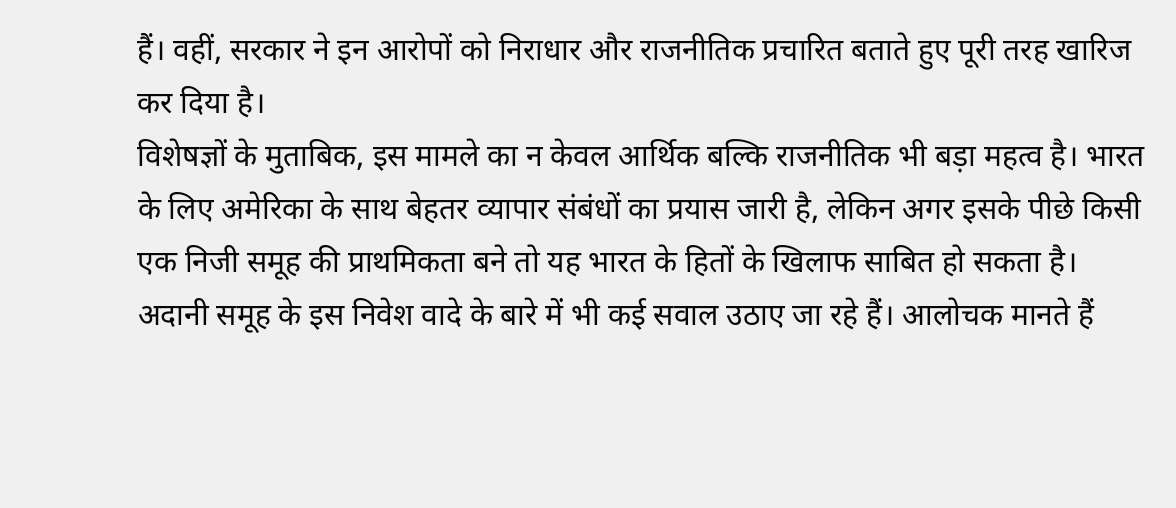हैं। वहीं, सरकार ने इन आरोपों को निराधार और राजनीतिक प्रचारित बताते हुए पूरी तरह खारिज कर दिया है।
विशेषज्ञों के मुताबिक, इस मामले का न केवल आर्थिक बल्कि राजनीतिक भी बड़ा महत्व है। भारत के लिए अमेरिका के साथ बेहतर व्यापार संबंधों का प्रयास जारी है, लेकिन अगर इसके पीछे किसी एक निजी समूह की प्राथमिकता बने तो यह भारत के हितों के खिलाफ साबित हो सकता है।
अदानी समूह के इस निवेश वादे के बारे में भी कई सवाल उठाए जा रहे हैं। आलोचक मानते हैं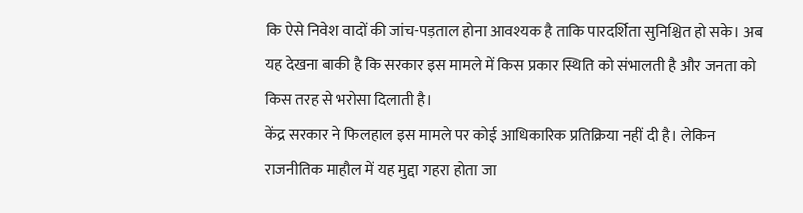कि ऐसे निवेश वादों की जांच-पड़ताल होना आवश्यक है ताकि पारदर्शिता सुनिश्चित हो सके। अब यह देखना बाकी है कि सरकार इस मामले में किस प्रकार स्थिति को संभालती है और जनता को किस तरह से भरोसा दिलाती है।
केंद्र सरकार ने फिलहाल इस मामले पर कोई आधिकारिक प्रतिक्रिया नहीं दी है। लेकिन राजनीतिक माहौल में यह मुद्दा गहरा होता जा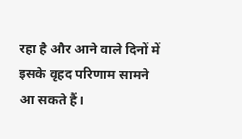रहा है और आने वाले दिनों में इसके वृहद परिणाम सामने आ सकते हैं।